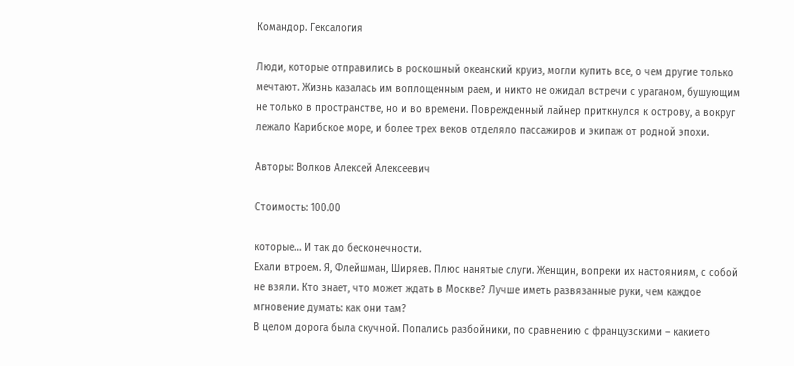Командор. Гексалогия

Люди, которые отправились в роскошный океанский круиз, могли купить все, о чем другие только мечтают. Жизнь казалась им воплощенным раем, и никто не ожидал встречи с ураганом, бушующим не только в пространстве, но и во времени. Поврежденный лайнер приткнулся к острову, а вокруг лежало Карибское море, и более трех веков отделяло пассажиров и экипаж от родной эпохи.

Авторы: Волков Алексей Алексеевич

Стоимость: 100.00

которые… И так до бесконечности.
Ехали втроем. Я, Флейшман, Ширяев. Плюс нанятые слуги. Женщин, вопреки их настояниям, с собой не взяли. Кто знает, что может ждать в Москве? Лучше иметь развязанные руки, чем каждое мгновение думать: как они там?
В целом дорога была скучной. Попались разбойники, по сравнению с французскими – какието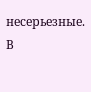несерьезные. В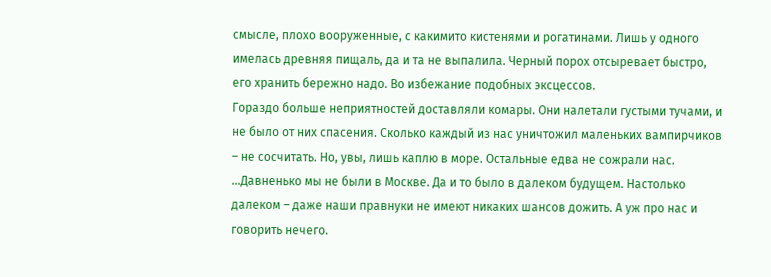смысле, плохо вооруженные, с какимито кистенями и рогатинами. Лишь у одного имелась древняя пищаль, да и та не выпалила. Черный порох отсыревает быстро, его хранить бережно надо. Во избежание подобных эксцессов.
Гораздо больше неприятностей доставляли комары. Они налетали густыми тучами, и не было от них спасения. Сколько каждый из нас уничтожил маленьких вампирчиков – не сосчитать. Но, увы, лишь каплю в море. Остальные едва не сожрали нас.
…Давненько мы не были в Москве. Да и то было в далеком будущем. Настолько далеком – даже наши правнуки не имеют никаких шансов дожить. А уж про нас и говорить нечего.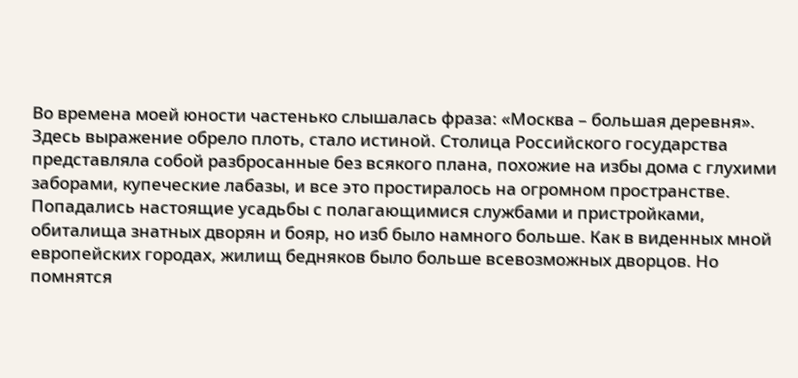Во времена моей юности частенько слышалась фраза: «Москва – большая деревня». Здесь выражение обрело плоть, стало истиной. Столица Российского государства представляла собой разбросанные без всякого плана, похожие на избы дома с глухими заборами, купеческие лабазы, и все это простиралось на огромном пространстве.
Попадались настоящие усадьбы с полагающимися службами и пристройками, обиталища знатных дворян и бояр, но изб было намного больше. Как в виденных мной европейских городах, жилищ бедняков было больше всевозможных дворцов. Но помнятся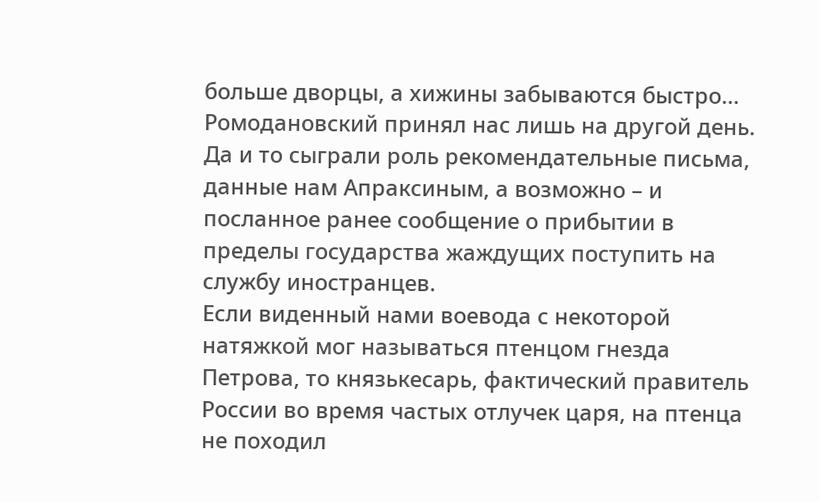больше дворцы, а хижины забываются быстро…
Ромодановский принял нас лишь на другой день. Да и то сыграли роль рекомендательные письма, данные нам Апраксиным, а возможно – и посланное ранее сообщение о прибытии в пределы государства жаждущих поступить на службу иностранцев.
Если виденный нами воевода с некоторой натяжкой мог называться птенцом гнезда Петрова, то князькесарь, фактический правитель России во время частых отлучек царя, на птенца не походил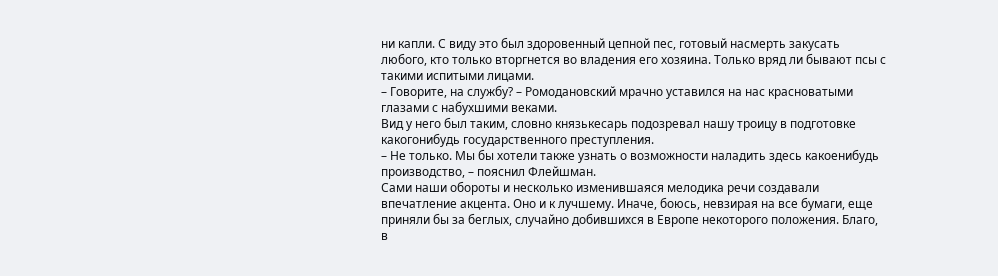ни капли. С виду это был здоровенный цепной пес, готовый насмерть закусать любого, кто только вторгнется во владения его хозяина. Только вряд ли бывают псы с такими испитыми лицами.
– Говорите, на службу? – Ромодановский мрачно уставился на нас красноватыми глазами с набухшими веками.
Вид у него был таким, словно князькесарь подозревал нашу троицу в подготовке какогонибудь государственного преступления.
– Не только. Мы бы хотели также узнать о возможности наладить здесь какоенибудь производство, – пояснил Флейшман.
Сами наши обороты и несколько изменившаяся мелодика речи создавали впечатление акцента. Оно и к лучшему. Иначе, боюсь, невзирая на все бумаги, еще приняли бы за беглых, случайно добившихся в Европе некоторого положения. Благо, в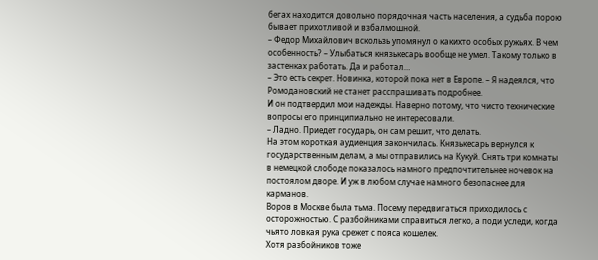бегах находится довольно порядочная часть населения, а судьба порою бывает прихотливой и взбалмошной.
– Федор Михайлович вскользь упомянул о какихто особых ружьях. В чем особенность? – Улыбаться князькесарь вообще не умел. Такому только в застенках работать. Да и работал…
– Это есть секрет. Новинка, которой пока нет в Европе. – Я надеялся, что Ромодановский не станет расспрашивать подробнее.
И он подтвердил мои надежды. Наверно потому, что чисто технические вопросы его принципиально не интересовали.
– Ладно. Приедет государь, он сам решит, что делать.
На этом короткая аудиенция закончилась. Князькесарь вернулся к государственным делам, а мы отправились на Кукуй. Снять три комнаты в немецкой слободе показалось намного предпочтительнее ночевок на постоялом дворе. И уж в любом случае намного безопаснее для карманов.
Воров в Москве была тьма. Посему передвигаться приходилось с осторожностью. С разбойниками справиться легко, а поди уследи, когда чьято ловкая рука срежет с пояса кошелек.
Хотя разбойников тоже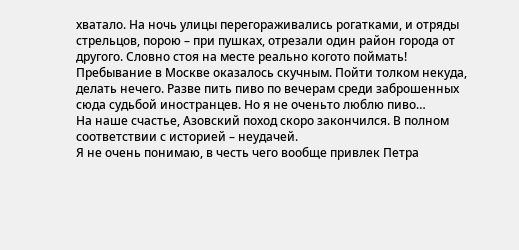хватало. На ночь улицы перегораживались рогатками, и отряды стрельцов, порою – при пушках, отрезали один район города от другого. Словно стоя на месте реально когото поймать!
Пребывание в Москве оказалось скучным. Пойти толком некуда, делать нечего. Разве пить пиво по вечерам среди заброшенных сюда судьбой иностранцев. Но я не оченьто люблю пиво…
На наше счастье, Азовский поход скоро закончился. В полном соответствии с историей – неудачей.
Я не очень понимаю, в честь чего вообще привлек Петра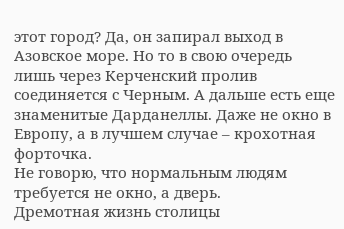этот город? Да, он запирал выход в Азовское море. Но то в свою очередь лишь через Керченский пролив соединяется с Черным. А дальше есть еще знаменитые Дарданеллы. Даже не окно в Европу, а в лучшем случае – крохотная форточка.
Не говорю, что нормальным людям требуется не окно, а дверь.
Дремотная жизнь столицы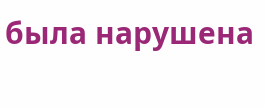была нарушена